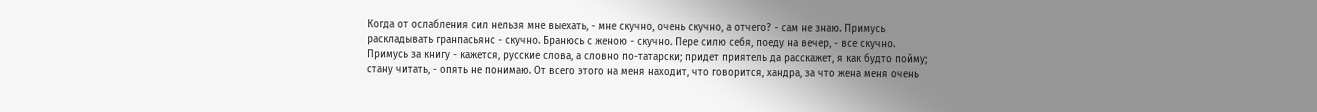Когда от ослабления сил нельзя мне выехать, - мне скучно, очень скучно, а отчего? - сам не знаю. Примусь раскладывать гранпасьянс - скучно. Бранюсь с женою - скучно. Пере силю себя, поеду на вечер, - все скучно. Примусь за книгу - кажется, русские слова, а словно по-татарски; придет приятель да расскажет, я как будто пойму; стану читать, - опять не понимаю. От всего этого на меня находит, что говорится, хандра, за что жена меня очень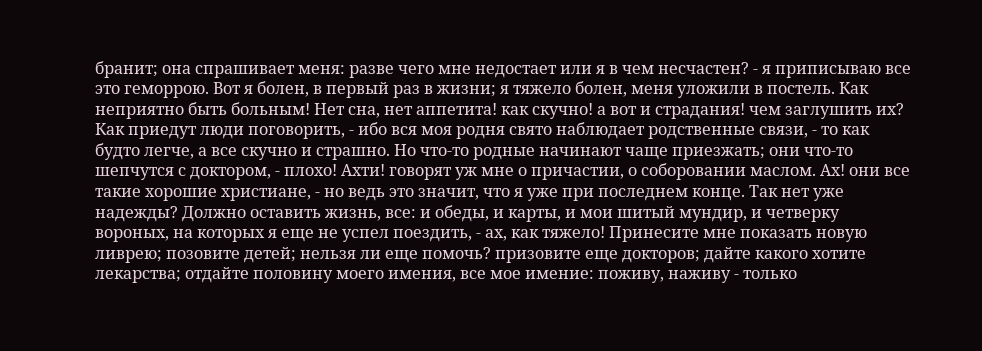бранит; она спрашивает меня: разве чего мне недостает или я в чем несчастен? - я приписываю все это геморрою. Вот я болен, в первый раз в жизни; я тяжело болен, меня уложили в постель. Как неприятно быть больным! Нет сна, нет аппетита! как скучно! а вот и страдания! чем заглушить их? Как приедут люди поговорить, - ибо вся моя родня свято наблюдает родственные связи, - то как будто легче, а все скучно и страшно. Но что-то родные начинают чаще приезжать; они что-то шепчутся с доктором, - плохо! Ахти! говорят уж мне о причастии, о соборовании маслом. Ах! они все такие хорошие христиане, - но ведь это значит, что я уже при последнем конце. Так нет уже надежды? Должно оставить жизнь, все: и обеды, и карты, и мои шитый мундир, и четверку вороных, на которых я еще не успел поездить, - ах, как тяжело! Принесите мне показать новую ливрею; позовите детей; нельзя ли еще помочь? призовите еще докторов; дайте какого хотите лекарства; отдайте половину моего имения, все мое имение: поживу, наживу - только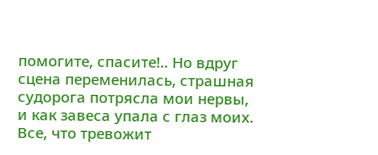помогите, спасите!.. Но вдруг сцена переменилась, страшная судорога потрясла мои нервы, и как завеса упала с глаз моих. Все, что тревожит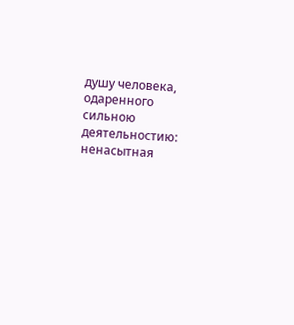душу человека, одаренного сильною деятельностию: ненасытная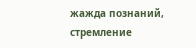жажда познаний, стремление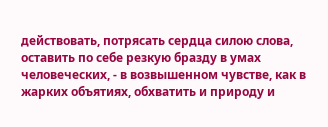действовать, потрясать сердца силою слова, оставить по себе резкую бразду в умах человеческих, - в возвышенном чувстве, как в жарких объятиях, обхватить и природу и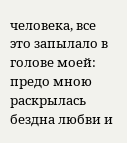человека, все это запылало в голове моей: предо мною раскрылась бездна любви и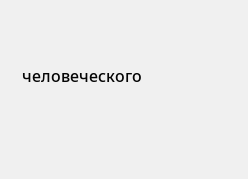человеческого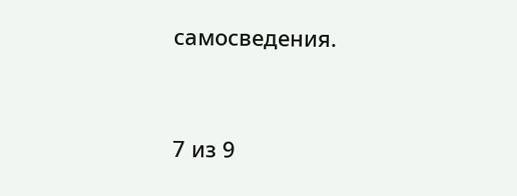самосведения.


7 из 9